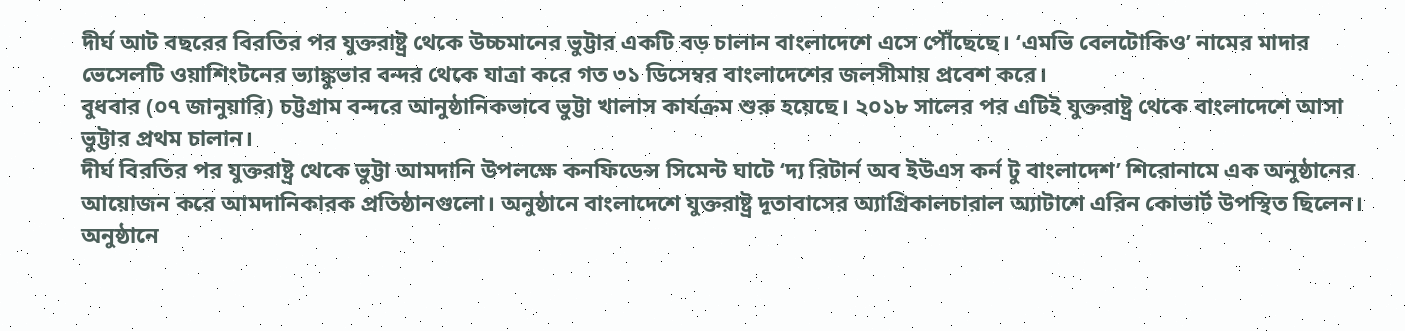দীর্ঘ আট বছরের বিরতির পর যুক্তরাষ্ট্র থেকে উচ্চমানের ভুট্টার একটি বড় চালান বাংলাদেশে এসে পৌঁছেছে। ‘এমভি বেলটোকিও’ নামের মাদার ভেসেলটি ওয়াশিংটনের ভ্যাঙ্কুভার বন্দর থেকে যাত্রা করে গত ৩১ ডিসেম্বর বাংলাদেশের জলসীমায় প্রবেশ করে।
বুধবার (০৭ জানুয়ারি) চট্টগ্রাম বন্দরে আনুষ্ঠানিকভাবে ভুট্টা খালাস কার্যক্রম শুরু হয়েছে। ২০১৮ সালের পর এটিই যুক্তরাষ্ট্র থেকে বাংলাদেশে আসা ভুট্টার প্রথম চালান।
দীর্ঘ বিরতির পর যুক্তরাষ্ট্র থেকে ভুট্টা আমদানি উপলক্ষে কনফিডেন্স সিমেন্ট ঘাটে ‘দ্য রিটার্ন অব ইউএস কর্ন টু বাংলাদেশ’ শিরোনামে এক অনুষ্ঠানের আয়োজন করে আমদানিকারক প্রতিষ্ঠানগুলো। অনুষ্ঠানে বাংলাদেশে যুক্তরাষ্ট্র দূতাবাসের অ্যাগ্রিকালচারাল অ্যাটাশে এরিন কোভার্ট উপস্থিত ছিলেন।
অনুষ্ঠানে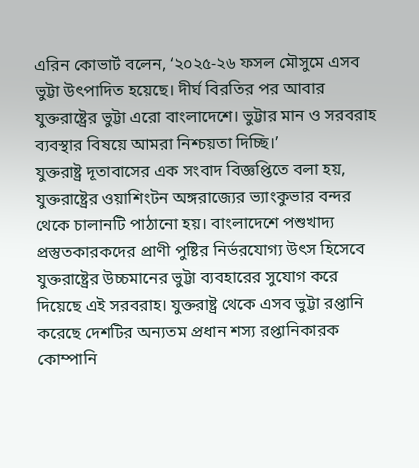এরিন কোভার্ট বলেন, ‘২০২৫-২৬ ফসল মৌসুমে এসব ভুট্টা উৎপাদিত হয়েছে। দীর্ঘ বিরতির পর আবার যুক্তরাষ্ট্রের ভুট্টা এরো বাংলাদেশে। ভুট্টার মান ও সরবরাহ ব্যবস্থার বিষয়ে আমরা নিশ্চয়তা দিচ্ছি।’
যুক্তরাষ্ট্র দূতাবাসের এক সংবাদ বিজ্ঞপ্তিতে বলা হয়, যুক্তরাষ্ট্রের ওয়াশিংটন অঙ্গরাজ্যের ভ্যাংকুভার বন্দর থেকে চালানটি পাঠানো হয়। বাংলাদেশে পশুখাদ্য প্রস্তুতকারকদের প্রাণী পুষ্টির নির্ভরযোগ্য উৎস হিসেবে যুক্তরাষ্ট্রের উচ্চমানের ভুট্টা ব্যবহারের সুযোগ করে দিয়েছে এই সরবরাহ। যুক্তরাষ্ট্র থেকে এসব ভুট্টা রপ্তানি করেছে দেশটির অন্যতম প্রধান শস্য রপ্তানিকারক কোম্পানি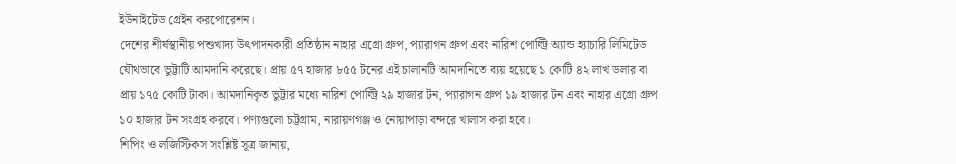ইউনাইটেড গ্রেইন করপোরেশন।
দেশের শীর্ষস্থানীয় পশুখাদ্য উৎপাদনকারী প্রতিষ্ঠান নাহার এগ্রো গ্রুপ, প্যারাগন গ্রুপ এবং নারিশ পোল্ট্রি অ্যান্ড হ্যাচারি লিমিটেড যৌথভাবে ভুট্টাটি আমদানি করেছে। প্রায় ৫৭ হাজার ৮৫৫ টনের এই চালানটি আমদানিতে ব্যয় হয়েছে ১ কোটি ৪২ লাখ ডলার বা প্রায় ১৭৫ কোটি টাকা। আমদানিকৃত ভুট্টার মধ্যে নারিশ পোল্ট্রি ২৯ হাজার টন, প্যারাগন গ্রুপ ১৯ হাজার টন এবং নাহার এগ্রো গ্রুপ ১০ হাজার টন সংগ্রহ করবে। পণ্যগুলো চট্টগ্রাম, নারায়ণগঞ্জ ও নোয়াপাড়া বন্দরে খালাস করা হবে।
শিপিং ও লজিস্টিকস সংশ্লিষ্ট সূত্র জানায়,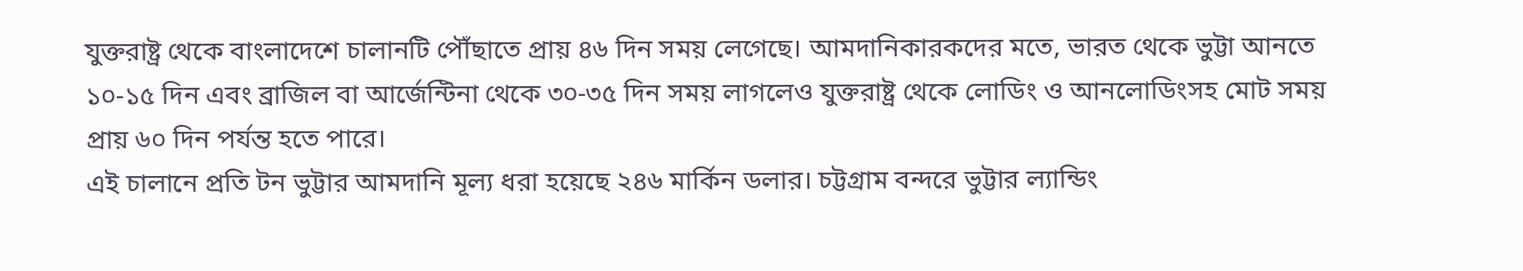যুক্তরাষ্ট্র থেকে বাংলাদেশে চালানটি পৌঁছাতে প্রায় ৪৬ দিন সময় লেগেছে। আমদানিকারকদের মতে, ভারত থেকে ভুট্টা আনতে ১০-১৫ দিন এবং ব্রাজিল বা আর্জেন্টিনা থেকে ৩০-৩৫ দিন সময় লাগলেও যুক্তরাষ্ট্র থেকে লোডিং ও আনলোডিংসহ মোট সময় প্রায় ৬০ দিন পর্যন্ত হতে পারে।
এই চালানে প্রতি টন ভুট্টার আমদানি মূল্য ধরা হয়েছে ২৪৬ মার্কিন ডলার। চট্টগ্রাম বন্দরে ভুট্টার ল্যান্ডিং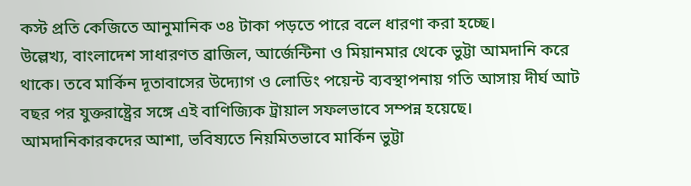কস্ট প্রতি কেজিতে আনুমানিক ৩৪ টাকা পড়তে পারে বলে ধারণা করা হচ্ছে।
উল্লেখ্য, বাংলাদেশ সাধারণত ব্রাজিল, আর্জেন্টিনা ও মিয়ানমার থেকে ভুট্টা আমদানি করে থাকে। তবে মার্কিন দূতাবাসের উদ্যোগ ও লোডিং পয়েন্ট ব্যবস্থাপনায় গতি আসায় দীর্ঘ আট বছর পর যুক্তরাষ্ট্রের সঙ্গে এই বাণিজ্যিক ট্রায়াল সফলভাবে সম্পন্ন হয়েছে। আমদানিকারকদের আশা, ভবিষ্যতে নিয়মিতভাবে মার্কিন ভুট্টা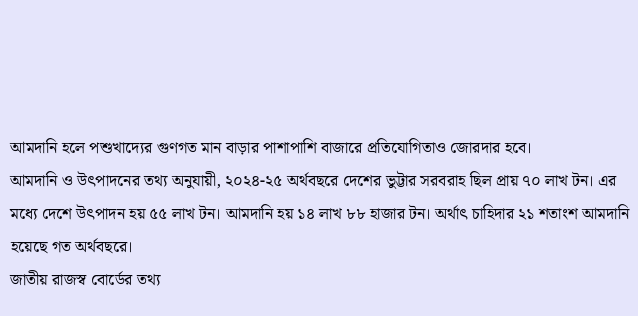আমদানি হলে পশুখাদ্যের গুণগত মান বাড়ার পাশাপাশি বাজারে প্রতিযোগিতাও জোরদার হবে।
আমদানি ও উৎপাদনের তথ্য অনুযায়ী, ২০২৪-২৫ অর্থবছরে দেশের ভুট্টার সরবরাহ ছিল প্রায় ৭০ লাখ টন। এর মধ্যে দেশে উৎপাদন হয় ৫৫ লাখ টন। আমদানি হয় ১৪ লাখ ৮৮ হাজার টন। অর্থাৎ চাহিদার ২১ শতাংশ আমদানি হয়েছে গত অর্থবছরে।
জাতীয় রাজস্ব বোর্ডের তথ্য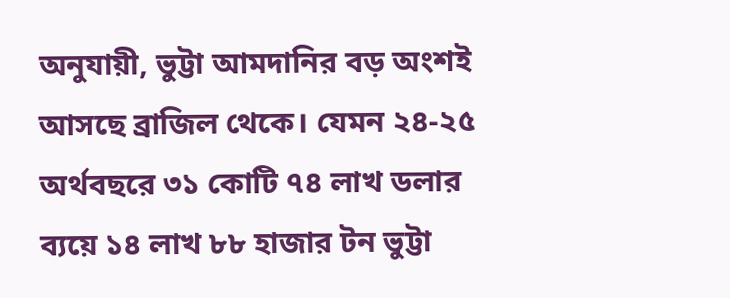অনুযায়ী, ভুট্টা আমদানির বড় অংশই আসছে ব্রাজিল থেকে। যেমন ২৪-২৫ অর্থবছরে ৩১ কোটি ৭৪ লাখ ডলার ব্যয়ে ১৪ লাখ ৮৮ হাজার টন ভুট্টা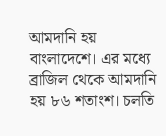আমদানি হয় বাংলাদেশে। এর মধ্যে ব্রাজিল থেকে আমদানি হয় ৮৬ শতাংশ। চলতি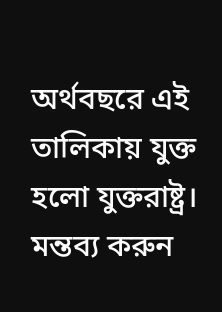অর্থবছরে এই তালিকায় যুক্ত হলো যুক্তরাষ্ট্র।
মন্তব্য করুন